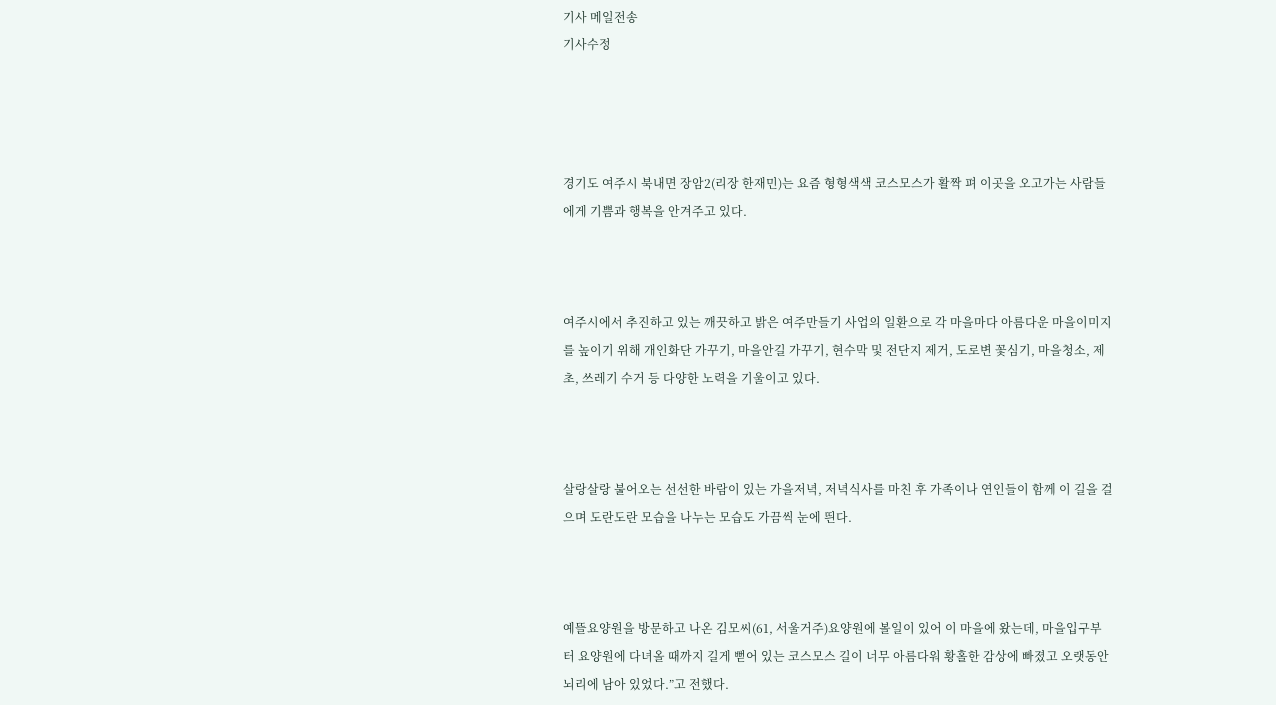기사 메일전송
기사수정




경기도 여주시 북내면 장암2(리장 한재민)는 요즘 형형색색 코스모스가 활짝 펴 이곳을 오고가는 사람들에게 기쁨과 행복을 안겨주고 있다.



여주시에서 추진하고 있는 깨끗하고 밝은 여주만들기 사업의 일환으로 각 마을마다 아름다운 마을이미지를 높이기 위해 개인화단 가꾸기, 마을안길 가꾸기, 현수막 및 전단지 제거, 도로변 꽃심기, 마을청소, 제초, 쓰레기 수거 등 다양한 노력을 기울이고 있다.



살랑살랑 불어오는 선선한 바람이 있는 가을저녁, 저녁식사를 마친 후 가족이나 연인들이 함께 이 길을 걸으며 도란도란 모습을 나누는 모습도 가끔씩 눈에 띈다.



예뜰요양원을 방문하고 나온 김모씨(61, 서울거주)요양원에 볼일이 있어 이 마을에 왔는데, 마을입구부터 요양원에 다녀올 때까지 길게 뻗어 있는 코스모스 길이 너무 아름다워 황홀한 감상에 빠졌고 오랫동안 뇌리에 남아 있었다.”고 전했다.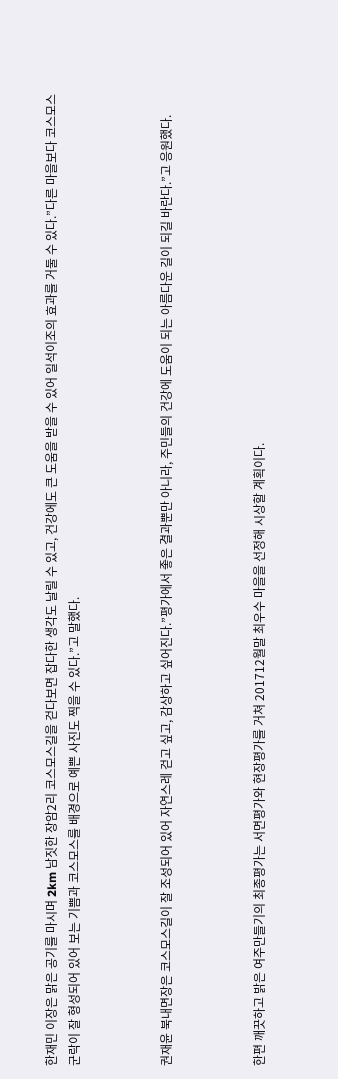한재민 이장은 맑은 공기를 마시며 2km 남짓한 장암2리 코스모스길을 걷다보면 잡다한 생각도 날릴 수 있고, 건강에도 큰 도움을 받을 수 있어 일석이조의 효과를 거둘 수 있다.”다른 마을보다 코스모스 군락이 잘 형성되어 있어 보는 기쁨과 코스모스를 배경으로 예쁜 사진도 찍을 수 있다.”고 말했다.



권재윤 북내면장은 코스모스길이 잘 조성되어 있어 자연스레 걷고 싶고, 감상하고 싶어진다.”평가에서 좋은 결과뿐만 아니라, 주민들의 건강에 도움이 되는 아름다운 길이 되길 바란다.”고 응원했다.



한편 깨끗하고 밝은 여주만들기의 최종평가는 서면평가와 현장평가를 거쳐 201712월말 최우수 마을을 선정해 시상할 계획이다.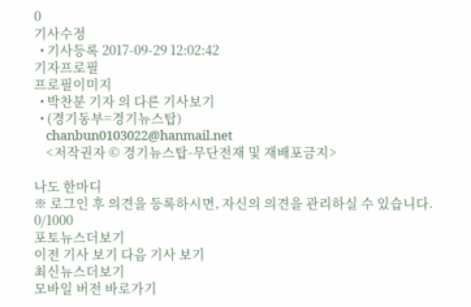0
기사수정
  • 기사등록 2017-09-29 12:02:42
기자프로필
프로필이미지
  • 박찬분 기자 의 다른 기사보기
  • (경기동부=경기뉴스탑)
    chanbun0103022@hanmail.net
    <저작권자 © 경기뉴스탑-무단전재 및 재배포금지>

나도 한마디
※ 로그인 후 의견을 등록하시면, 자신의 의견을 관리하실 수 있습니다. 0/1000
포토뉴스더보기
이전 기사 보기 다음 기사 보기
최신뉴스더보기
모바일 버전 바로가기